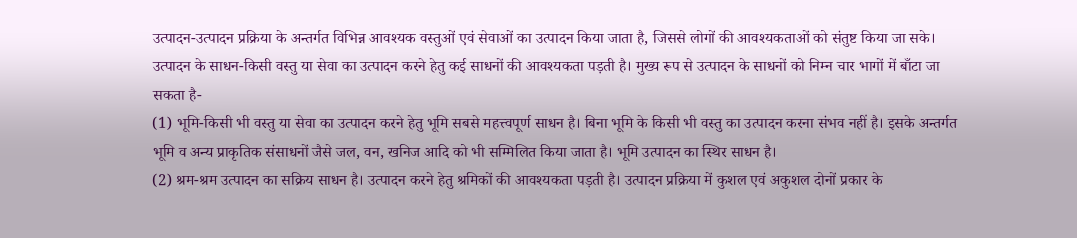उत्पादन-उत्पादन प्रक्रिया के अन्तर्गत विभिन्न आवश्यक वस्तुओं एवं सेवाओं का उत्पादन किया जाता है, जिससे लोगों की आवश्यकताओं को संतुष्ट किया जा सके।
उत्पादन के साधन-किसी वस्तु या सेवा का उत्पादन करने हेतु कई साधनों की आवश्यकता पड़ती है। मुख्य रूप से उत्पादन के साधनों को निम्न चार भागों में बाँटा जा सकता है-
(1) भूमि-किसी भी वस्तु या सेवा का उत्पादन करने हेतु भूमि सबसे महत्त्वपूर्ण साधन है। बिना भूमि के किसी भी वस्तु का उत्पादन करना संभव नहीं है। इसके अन्तर्गत भूमि व अन्य प्राकृतिक संसाधनों जैसे जल, वन, खनिज आदि को भी सम्मिलित किया जाता है। भूमि उत्पादन का स्थिर साधन है।
(2) श्रम-श्रम उत्पादन का सक्रिय साधन है। उत्पादन करने हेतु श्रमिकों की आवश्यकता पड़ती है। उत्पादन प्रक्रिया में कुशल एवं अकुशल दोनों प्रकार के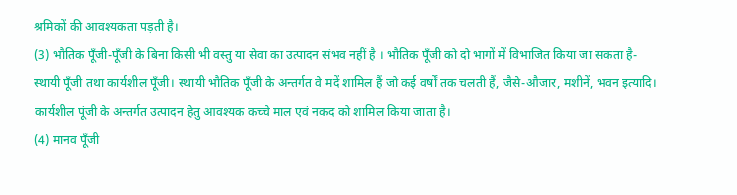श्रमिकों की आवश्यकता पड़ती है।
(3) भौतिक पूँजी-पूँजी के बिना किसी भी वस्तु या सेवा का उत्पादन संभव नहीं है । भौतिक पूँजी को दो भागों में विभाजित किया जा सकता है-स्थायी पूँजी तथा कार्यशील पूँजी। स्थायी भौतिक पूँजी के अन्तर्गत वे मदें शामिल हैं जो कई वर्षों तक चलती हैं, जैसे-औजार, मशीनें, भवन इत्यादि। कार्यशील पूंजी के अन्तर्गत उत्पादन हेतु आवश्यक कच्चे माल एवं नकद को शामिल किया जाता है।
(4) मानव पूँजी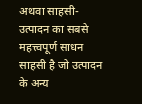अथवा साहसी-उत्पादन का सबसे महत्त्वपूर्ण साधन साहसी है जो उत्पादन के अन्य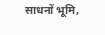साधनों भूमि,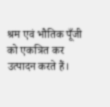श्रम एवं भौतिक पूँजी को एकत्रित कर उत्पादन करते हैं।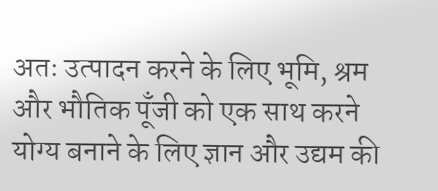अतः उत्पादन करने के लिए भूमि, श्रम और भौतिक पूँजी को एक साथ करने योग्य बनाने के लिए ज्ञान और उद्यम की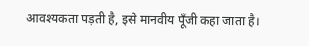आवश्यकता पड़ती है, इसे मानवीय पूँजी कहा जाता है।